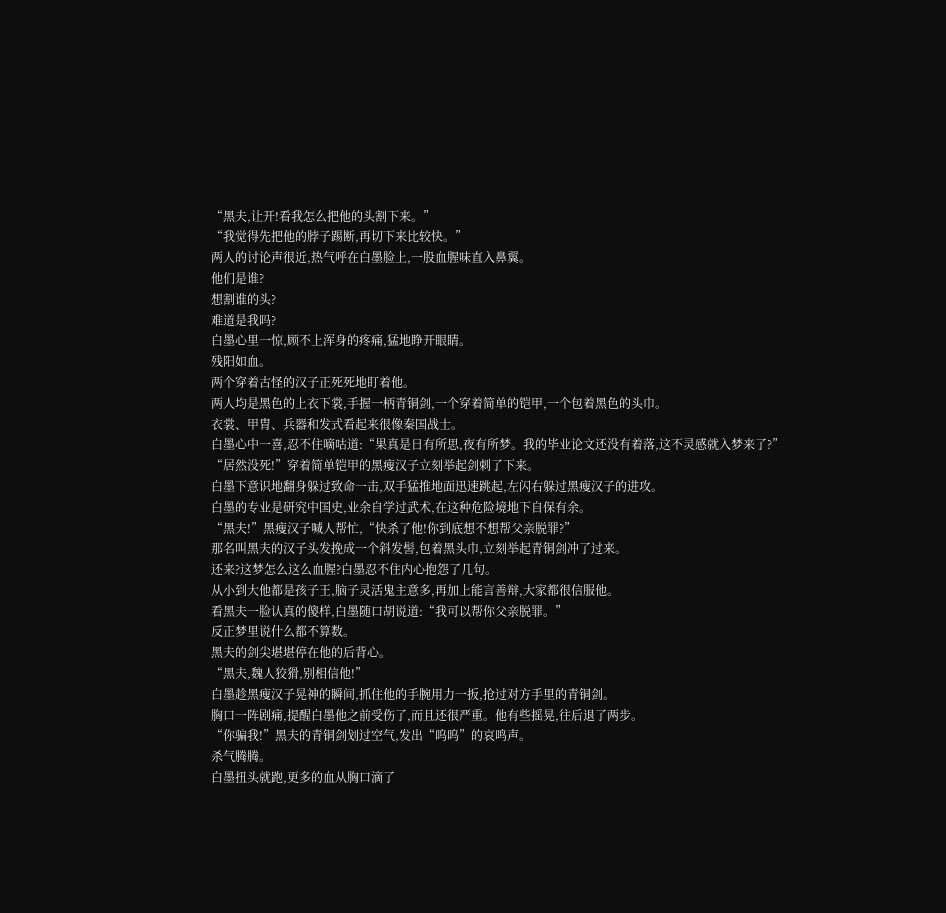“黑夫,让开!看我怎么把他的头割下来。”
“我觉得先把他的脖子踢断,再切下来比较快。”
两人的讨论声很近,热气呼在白墨脸上,一股血腥味直入鼻翼。
他们是谁?
想割谁的头?
难道是我吗?
白墨心里一惊,顾不上浑身的疼痛,猛地睁开眼睛。
残阳如血。
两个穿着古怪的汉子正死死地盯着他。
两人均是黑色的上衣下裳,手握一柄青铜剑,一个穿着简单的铠甲,一个包着黑色的头巾。
衣裳、甲胄、兵器和发式看起来很像秦国战士。
白墨心中一喜,忍不住嘀咕道:“果真是日有所思,夜有所梦。我的毕业论文还没有着落,这不灵感就入梦来了?”
“居然没死!”穿着简单铠甲的黑瘦汉子立刻举起剑刺了下来。
白墨下意识地翻身躲过致命一击,双手猛推地面迅速跳起,左闪右躲过黑瘦汉子的进攻。
白墨的专业是研究中国史,业余自学过武术,在这种危险境地下自保有余。
“黑夫!”黑瘦汉子喊人帮忙,“快杀了他!你到底想不想帮父亲脱罪?”
那名叫黑夫的汉子头发挽成一个斜发髻,包着黑头巾,立刻举起青铜剑冲了过来。
还来?这梦怎么这么血腥?白墨忍不住内心抱怨了几句。
从小到大他都是孩子王,脑子灵活鬼主意多,再加上能言善辩,大家都很信服他。
看黑夫一脸认真的傻样,白墨随口胡说道:“我可以帮你父亲脱罪。”
反正梦里说什么都不算数。
黑夫的剑尖堪堪停在他的后背心。
“黑夫,魏人狡猾,别相信他!”
白墨趁黑瘦汉子晃神的瞬间,抓住他的手腕用力一扳,抢过对方手里的青铜剑。
胸口一阵剧痛,提醒白墨他之前受伤了,而且还很严重。他有些摇晃,往后退了两步。
“你骗我!”黑夫的青铜剑划过空气,发出“呜呜”的哀鸣声。
杀气腾腾。
白墨扭头就跑,更多的血从胸口滴了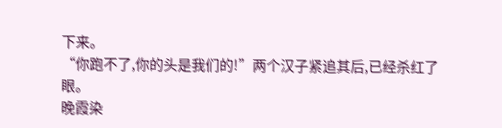下来。
“你跑不了,你的头是我们的!”两个汉子紧追其后,已经杀红了眼。
晚霞染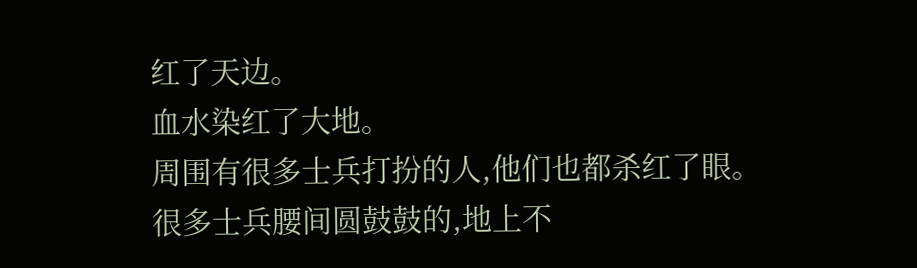红了天边。
血水染红了大地。
周围有很多士兵打扮的人,他们也都杀红了眼。
很多士兵腰间圆鼓鼓的,地上不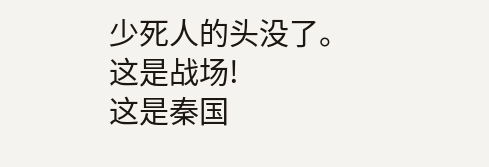少死人的头没了。
这是战场!
这是秦国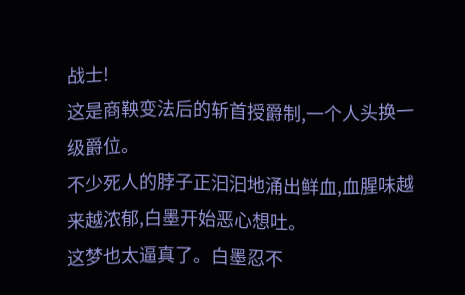战士!
这是商鞅变法后的斩首授爵制,一个人头换一级爵位。
不少死人的脖子正汩汩地涌出鲜血,血腥味越来越浓郁,白墨开始恶心想吐。
这梦也太逼真了。白墨忍不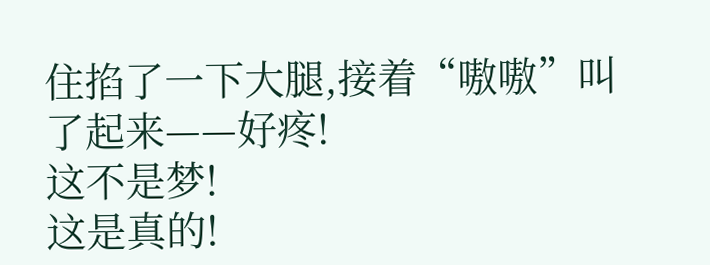住掐了一下大腿,接着“嗷嗷”叫了起来——好疼!
这不是梦!
这是真的!